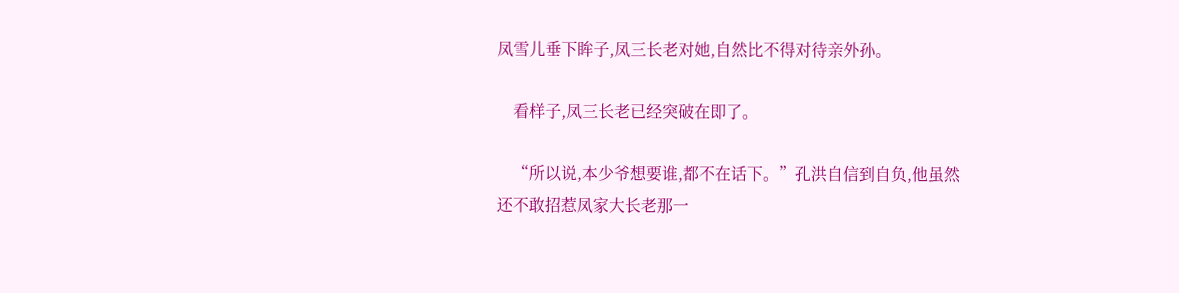凤雪儿垂下眸子,凤三长老对她,自然比不得对待亲外孙。

    看样子,凤三长老已经突破在即了。

    “所以说,本少爷想要谁,都不在话下。”孔洪自信到自负,他虽然还不敢招惹凤家大长老那一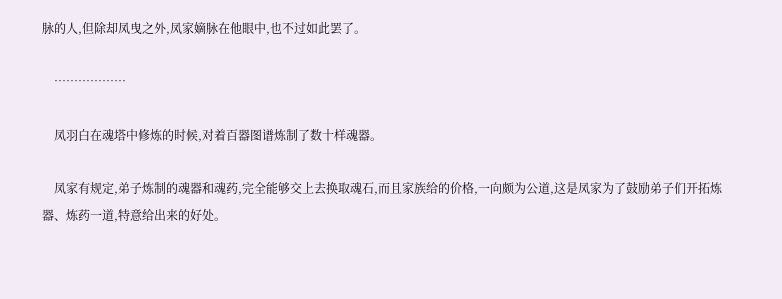脉的人,但除却凤曳之外,凤家嫡脉在他眼中,也不过如此罢了。

    ………………

    凤羽白在魂塔中修炼的时候,对着百器图谱炼制了数十样魂器。

    凤家有规定,弟子炼制的魂器和魂药,完全能够交上去换取魂石,而且家族给的价格,一向颇为公道,这是凤家为了鼓励弟子们开拓炼器、炼药一道,特意给出来的好处。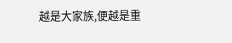越是大家族,便越是重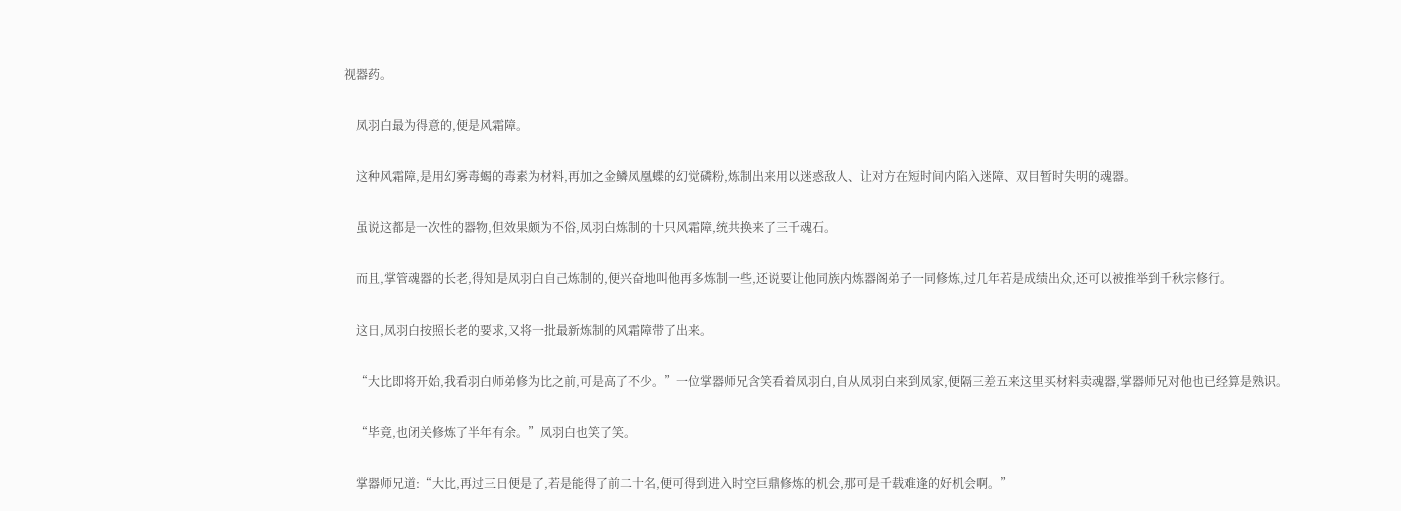视器药。

    凤羽白最为得意的,便是风霜障。

    这种风霜障,是用幻雾毒蝎的毒素为材料,再加之金鳞凤凰蝶的幻觉磷粉,炼制出来用以迷惑敌人、让对方在短时间内陷入迷障、双目暂时失明的魂器。

    虽说这都是一次性的器物,但效果颇为不俗,凤羽白炼制的十只风霜障,统共换来了三千魂石。

    而且,掌管魂器的长老,得知是凤羽白自己炼制的,便兴奋地叫他再多炼制一些,还说要让他同族内炼器阁弟子一同修炼,过几年若是成绩出众,还可以被推举到千秋宗修行。

    这日,凤羽白按照长老的要求,又将一批最新炼制的风霜障带了出来。

    “大比即将开始,我看羽白师弟修为比之前,可是高了不少。”一位掌器师兄含笑看着凤羽白,自从凤羽白来到凤家,便隔三差五来这里买材料卖魂器,掌器师兄对他也已经算是熟识。

    “毕竟,也闭关修炼了半年有余。”凤羽白也笑了笑。

    掌器师兄道:“大比,再过三日便是了,若是能得了前二十名,便可得到进入时空巨鼎修炼的机会,那可是千载难逢的好机会啊。”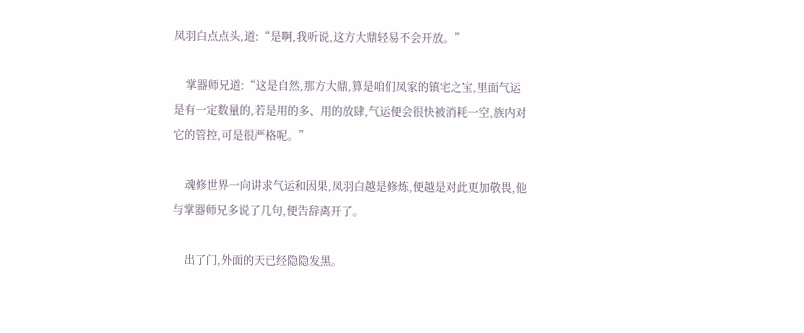凤羽白点点头,道:“是啊,我听说,这方大鼎轻易不会开放。”

    掌器师兄道:“这是自然,那方大鼎,算是咱们凤家的镇宅之宝,里面气运是有一定数量的,若是用的多、用的放肆,气运便会很快被消耗一空,族内对它的管控,可是很严格呢。”

    魂修世界一向讲求气运和因果,凤羽白越是修炼,便越是对此更加敬畏,他与掌器师兄多说了几句,便告辞离开了。

    出了门,外面的天已经隐隐发黑。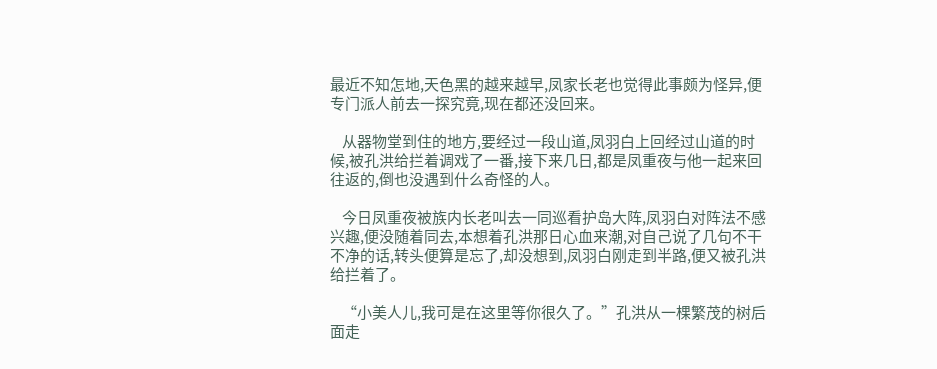最近不知怎地,天色黑的越来越早,凤家长老也觉得此事颇为怪异,便专门派人前去一探究竟,现在都还没回来。

    从器物堂到住的地方,要经过一段山道,凤羽白上回经过山道的时候,被孔洪给拦着调戏了一番,接下来几日,都是凤重夜与他一起来回往返的,倒也没遇到什么奇怪的人。

    今日凤重夜被族内长老叫去一同巡看护岛大阵,凤羽白对阵法不感兴趣,便没随着同去,本想着孔洪那日心血来潮,对自己说了几句不干不净的话,转头便算是忘了,却没想到,凤羽白刚走到半路,便又被孔洪给拦着了。

    “小美人儿,我可是在这里等你很久了。”孔洪从一棵繁茂的树后面走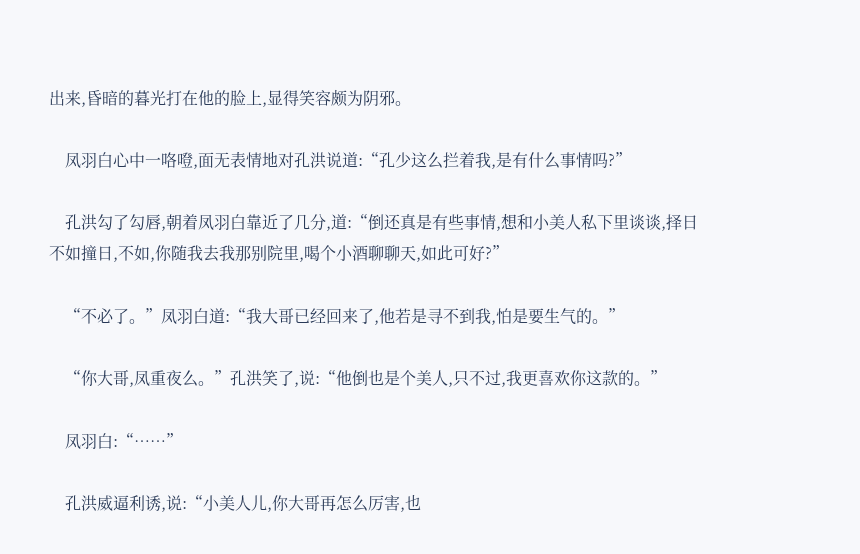出来,昏暗的暮光打在他的脸上,显得笑容颇为阴邪。

    凤羽白心中一咯噔,面无表情地对孔洪说道:“孔少这么拦着我,是有什么事情吗?”

    孔洪勾了勾唇,朝着凤羽白靠近了几分,道:“倒还真是有些事情,想和小美人私下里谈谈,择日不如撞日,不如,你随我去我那别院里,喝个小酒聊聊天,如此可好?”

    “不必了。”凤羽白道:“我大哥已经回来了,他若是寻不到我,怕是要生气的。”

    “你大哥,凤重夜么。”孔洪笑了,说:“他倒也是个美人,只不过,我更喜欢你这款的。”

    凤羽白:“……”

    孔洪威逼利诱,说:“小美人儿,你大哥再怎么厉害,也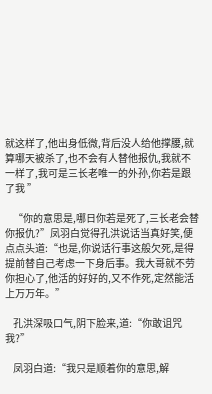就这样了,他出身低微,背后没人给他撑腰,就算哪天被杀了,也不会有人替他报仇,我就不一样了,我可是三长老唯一的外孙,你若是跟了我 ”

    “你的意思是,哪日你若是死了,三长老会替你报仇?”凤羽白觉得孔洪说话当真好笑,便点点头道:“也是,你说话行事这般欠死,是得提前替自己考虑一下身后事。我大哥就不劳你担心了,他活的好好的,又不作死,定然能活上万万年。”

    孔洪深吸口气,阴下脸来,道:“你敢诅咒我?”

    凤羽白道:“我只是顺着你的意思,解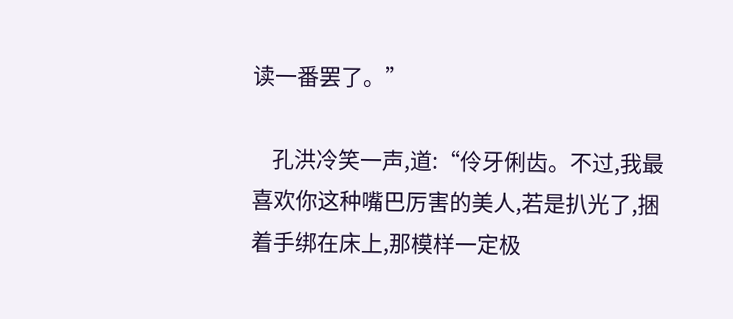读一番罢了。”

    孔洪冷笑一声,道:“伶牙俐齿。不过,我最喜欢你这种嘴巴厉害的美人,若是扒光了,捆着手绑在床上,那模样一定极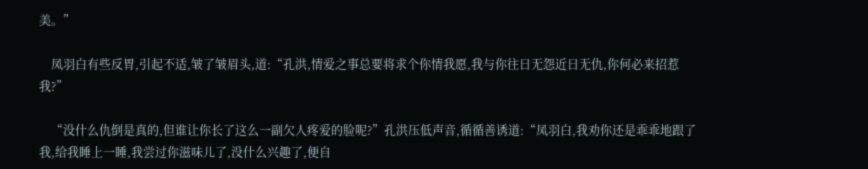美。”

    凤羽白有些反胃,引起不适,皱了皱眉头,道:“孔洪,情爱之事总要将求个你情我愿,我与你往日无怨近日无仇,你何必来招惹我?”

    “没什么仇倒是真的,但谁让你长了这么一副欠人疼爱的脸呢?”孔洪压低声音,循循善诱道:“凤羽白,我劝你还是乖乖地跟了我,给我睡上一睡,我尝过你滋味儿了,没什么兴趣了,便自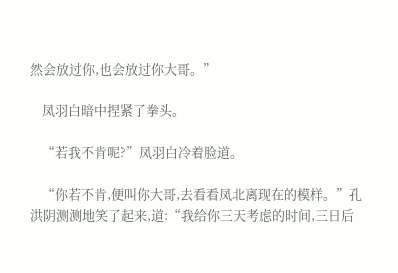然会放过你,也会放过你大哥。”

    凤羽白暗中捏紧了拳头。

    “若我不肯呢?”凤羽白冷着脸道。

    “你若不肯,便叫你大哥,去看看凤北离现在的模样。”孔洪阴测测地笑了起来,道:“我给你三天考虑的时间,三日后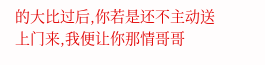的大比过后,你若是还不主动送上门来,我便让你那情哥哥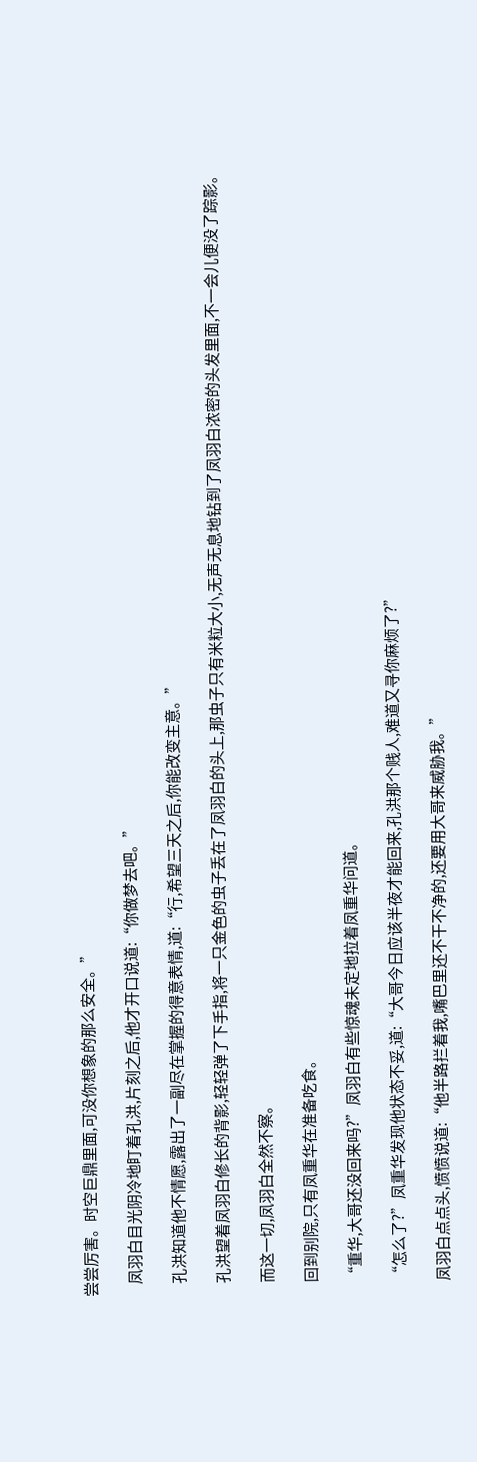尝尝厉害。时空巨鼎里面,可没你想象的那么安全。”

    凤羽白目光阴冷地盯着孔洪,片刻之后,他才开口说道:“你做梦去吧。”

    孔洪知道他不情愿,露出了一副尽在掌握的得意表情,道:“行,希望三天之后,你能改变主意。”

    孔洪望着凤羽白修长的背影,轻轻弹了下手指,将一只金色的虫子丢在了凤羽白的头上,那虫子只有米粒大小,无声无息地钻到了凤羽白浓密的头发里面,不一会儿便没了踪影。

    而这一切,凤羽白全然不察。

    回到别院,只有凤重华在准备吃食。

    “重华,大哥还没回来吗?”凤羽白有些惊魂未定地拉着凤重华问道。

    “怎么了?”凤重华发现他状态不妥,道:“大哥今日应该半夜才能回来,孔洪那个贱人,难道又寻你麻烦了?”

    凤羽白点点头,愤愤说道:“他半路拦着我,嘴巴里还不干不净的,还要用大哥来威胁我。”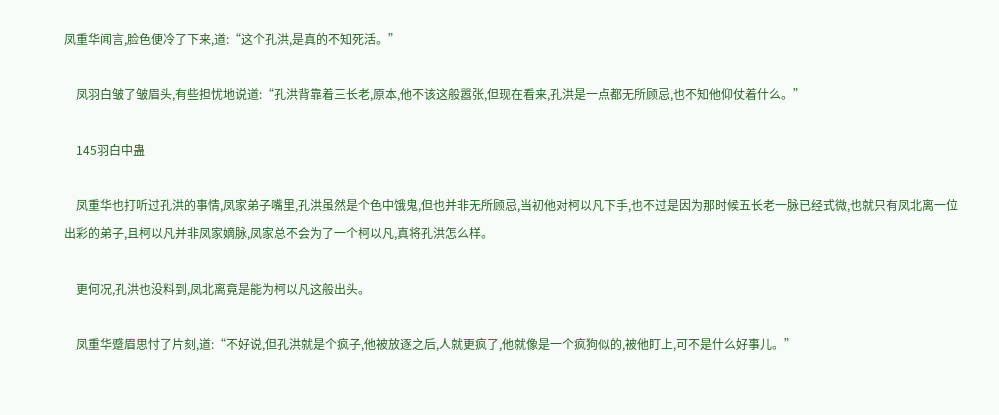凤重华闻言,脸色便冷了下来,道:“这个孔洪,是真的不知死活。”

    凤羽白皱了皱眉头,有些担忧地说道:“孔洪背靠着三长老,原本,他不该这般嚣张,但现在看来,孔洪是一点都无所顾忌,也不知他仰仗着什么。”

    145羽白中蛊

    凤重华也打听过孔洪的事情,凤家弟子嘴里,孔洪虽然是个色中饿鬼,但也并非无所顾忌,当初他对柯以凡下手,也不过是因为那时候五长老一脉已经式微,也就只有凤北离一位出彩的弟子,且柯以凡并非凤家嫡脉,凤家总不会为了一个柯以凡,真将孔洪怎么样。

    更何况,孔洪也没料到,凤北离竟是能为柯以凡这般出头。

    凤重华蹙眉思忖了片刻,道:“不好说,但孔洪就是个疯子,他被放逐之后,人就更疯了,他就像是一个疯狗似的,被他盯上,可不是什么好事儿。”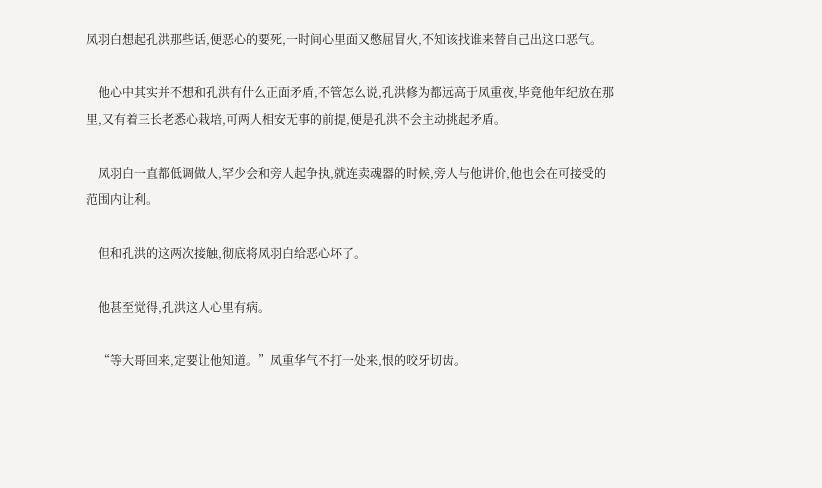凤羽白想起孔洪那些话,便恶心的要死,一时间心里面又憋屈冒火,不知该找谁来替自己出这口恶气。

    他心中其实并不想和孔洪有什么正面矛盾,不管怎么说,孔洪修为都远高于凤重夜,毕竟他年纪放在那里,又有着三长老悉心栽培,可两人相安无事的前提,便是孔洪不会主动挑起矛盾。

    凤羽白一直都低调做人,罕少会和旁人起争执,就连卖魂器的时候,旁人与他讲价,他也会在可接受的范围内让利。

    但和孔洪的这两次接触,彻底将凤羽白给恶心坏了。

    他甚至觉得,孔洪这人心里有病。

    “等大哥回来,定要让他知道。”凤重华气不打一处来,恨的咬牙切齿。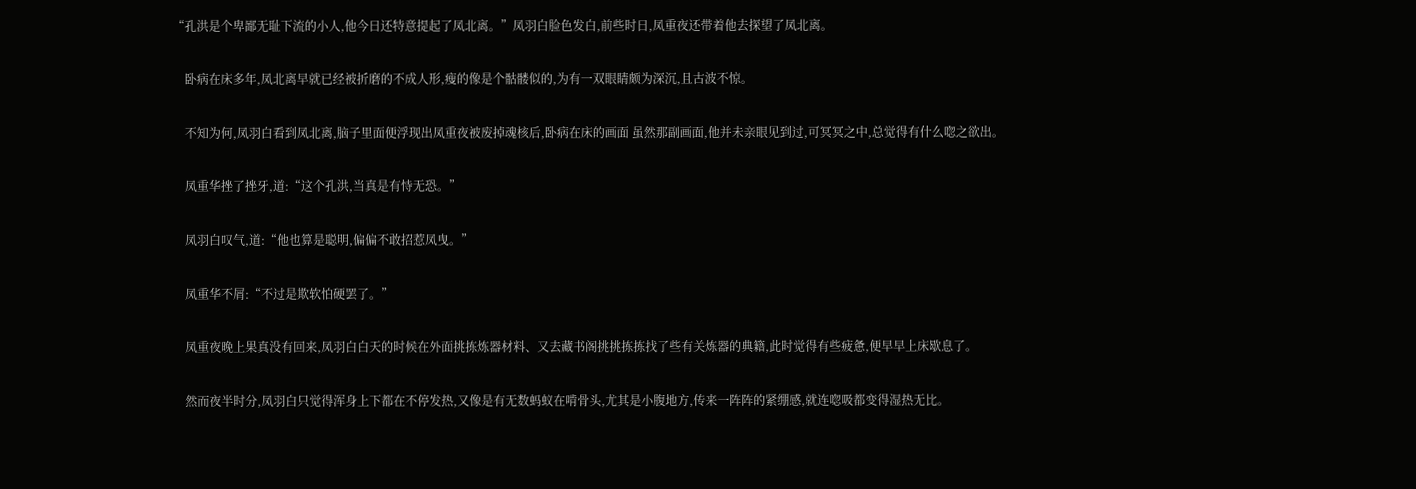“孔洪是个卑鄙无耻下流的小人,他今日还特意提起了凤北离。”凤羽白脸色发白,前些时日,凤重夜还带着他去探望了凤北离。

    卧病在床多年,凤北离早就已经被折磨的不成人形,瘦的像是个骷髅似的,为有一双眼睛颇为深沉,且古波不惊。

    不知为何,凤羽白看到凤北离,脑子里面便浮现出凤重夜被废掉魂核后,卧病在床的画面 虽然那副画面,他并未亲眼见到过,可冥冥之中,总觉得有什么唿之欲出。

    凤重华挫了挫牙,道:“这个孔洪,当真是有恃无恐。”

    凤羽白叹气,道:“他也算是聪明,偏偏不敢招惹凤曳。”

    凤重华不屑:“不过是欺软怕硬罢了。”

    凤重夜晚上果真没有回来,凤羽白白天的时候在外面挑拣炼器材料、又去藏书阁挑挑拣拣找了些有关炼器的典籍,此时觉得有些疲惫,便早早上床歇息了。

    然而夜半时分,凤羽白只觉得浑身上下都在不停发热,又像是有无数蚂蚁在啃骨头,尤其是小腹地方,传来一阵阵的紧绷感,就连唿吸都变得湿热无比。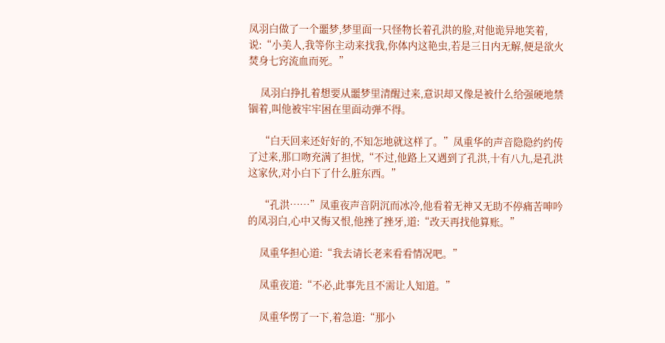凤羽白做了一个噩梦,梦里面一只怪物长着孔洪的脸,对他诡异地笑着,说:“小美人,我等你主动来找我,你体内这艳虫,若是三日内无解,便是欲火焚身七窍流血而死。”

    凤羽白挣扎着想要从噩梦里清醒过来,意识却又像是被什么给强硬地禁锢着,叫他被牢牢困在里面动弹不得。

    “白天回来还好好的,不知怎地就这样了。”凤重华的声音隐隐约约传了过来,那口吻充满了担忧,“不过,他路上又遇到了孔洪,十有八九,是孔洪这家伙,对小白下了什么脏东西。”

    “孔洪……”凤重夜声音阴沉而冰冷,他看着无神又无助不停痛苦呻吟的凤羽白,心中又悔又恨,他挫了挫牙,道:“改天再找他算账。”

    凤重华担心道:“我去请长老来看看情况吧。”

    凤重夜道:“不必,此事先且不需让人知道。”

    凤重华愣了一下,着急道:“那小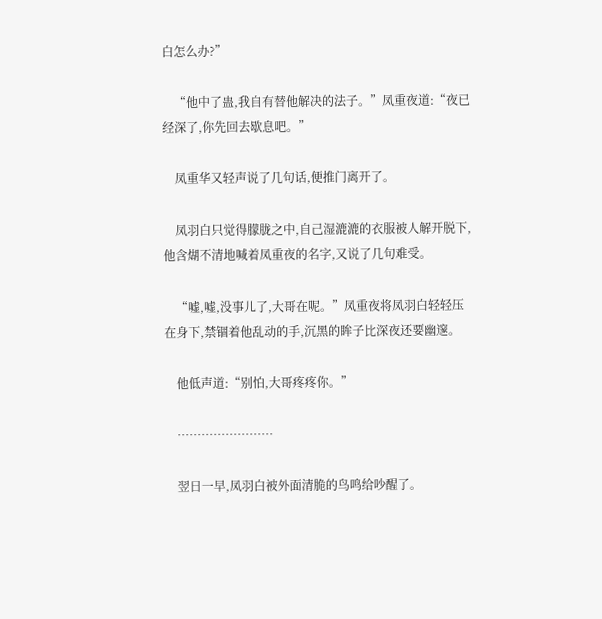白怎么办?”

    “他中了蛊,我自有替他解决的法子。”凤重夜道:“夜已经深了,你先回去歇息吧。”

    凤重华又轻声说了几句话,便推门离开了。

    凤羽白只觉得朦胧之中,自己湿漉漉的衣服被人解开脱下,他含煳不清地喊着凤重夜的名字,又说了几句难受。

    “嘘,嘘,没事儿了,大哥在呢。”凤重夜将凤羽白轻轻压在身下,禁锢着他乱动的手,沉黑的眸子比深夜还要幽邃。

    他低声道:“别怕,大哥疼疼你。”

    ……………………

    翌日一早,凤羽白被外面清脆的鸟鸣给吵醒了。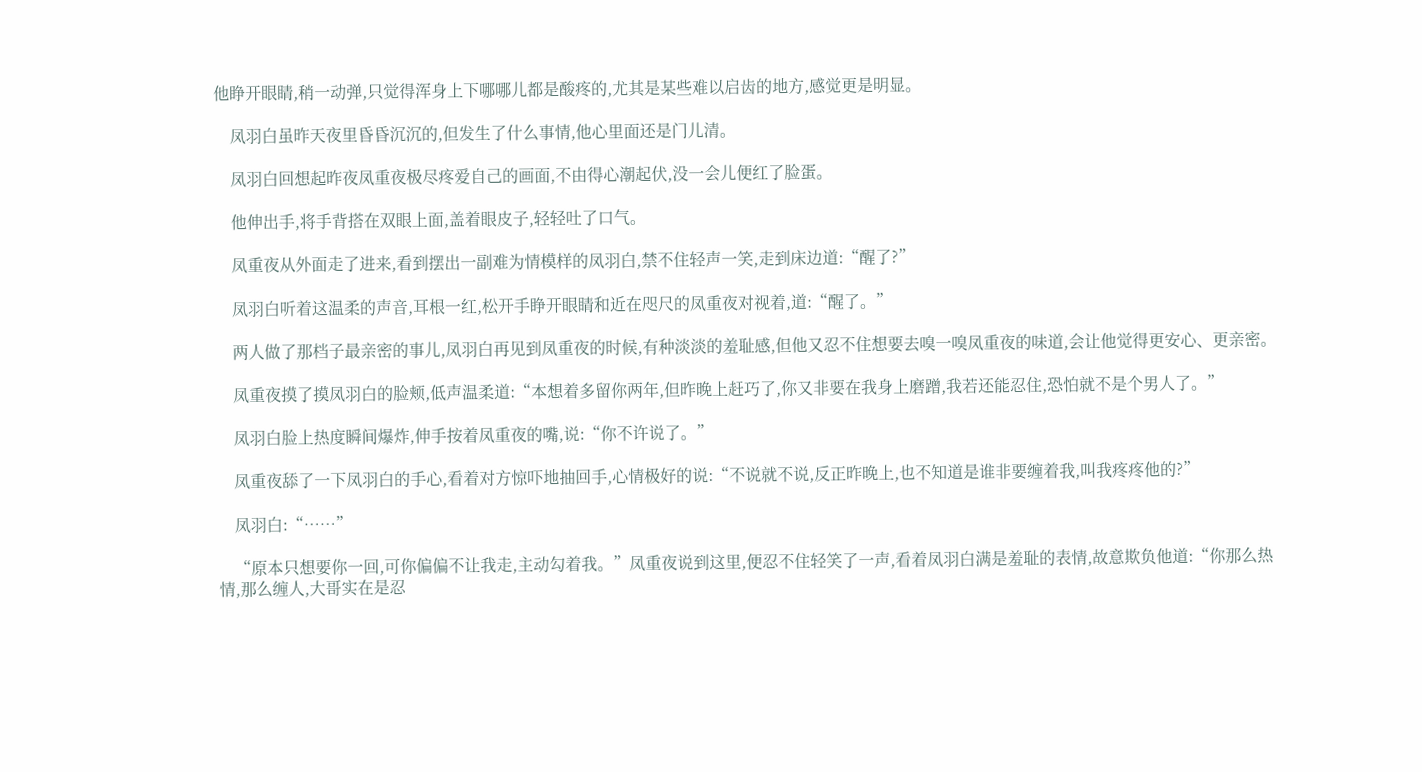他睁开眼睛,稍一动弹,只觉得浑身上下哪哪儿都是酸疼的,尤其是某些难以启齿的地方,感觉更是明显。

    凤羽白虽昨天夜里昏昏沉沉的,但发生了什么事情,他心里面还是门儿清。

    凤羽白回想起昨夜凤重夜极尽疼爱自己的画面,不由得心潮起伏,没一会儿便红了脸蛋。

    他伸出手,将手背搭在双眼上面,盖着眼皮子,轻轻吐了口气。

    凤重夜从外面走了进来,看到摆出一副难为情模样的凤羽白,禁不住轻声一笑,走到床边道:“醒了?”

    凤羽白听着这温柔的声音,耳根一红,松开手睁开眼睛和近在咫尺的凤重夜对视着,道:“醒了。”

    两人做了那档子最亲密的事儿,凤羽白再见到凤重夜的时候,有种淡淡的羞耻感,但他又忍不住想要去嗅一嗅凤重夜的味道,会让他觉得更安心、更亲密。

    凤重夜摸了摸凤羽白的脸颊,低声温柔道:“本想着多留你两年,但昨晚上赶巧了,你又非要在我身上磨蹭,我若还能忍住,恐怕就不是个男人了。”

    凤羽白脸上热度瞬间爆炸,伸手按着凤重夜的嘴,说:“你不许说了。”

    凤重夜舔了一下凤羽白的手心,看着对方惊吓地抽回手,心情极好的说:“不说就不说,反正昨晚上,也不知道是谁非要缠着我,叫我疼疼他的?”

    凤羽白:“……”

    “原本只想要你一回,可你偏偏不让我走,主动勾着我。”凤重夜说到这里,便忍不住轻笑了一声,看着凤羽白满是羞耻的表情,故意欺负他道:“你那么热情,那么缠人,大哥实在是忍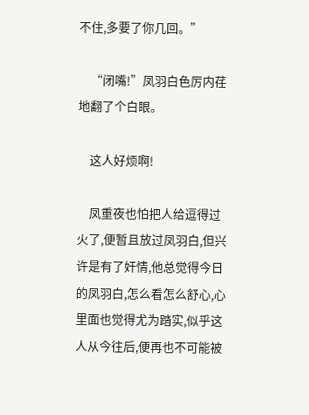不住,多要了你几回。”

    “闭嘴!”凤羽白色厉内荏地翻了个白眼。

    这人好烦啊!

    凤重夜也怕把人给逗得过火了,便暂且放过凤羽白,但兴许是有了奸情,他总觉得今日的凤羽白,怎么看怎么舒心,心里面也觉得尤为踏实,似乎这人从今往后,便再也不可能被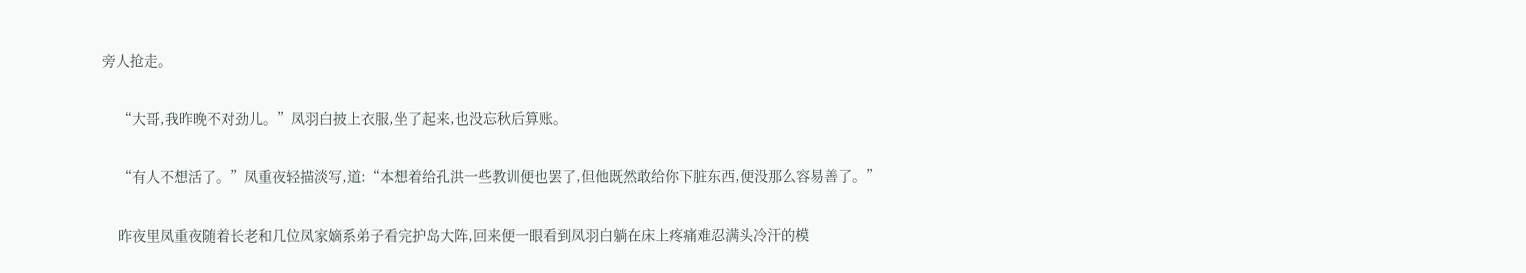旁人抢走。

    “大哥,我昨晚不对劲儿。”凤羽白披上衣服,坐了起来,也没忘秋后算账。

    “有人不想活了。”凤重夜轻描淡写,道:“本想着给孔洪一些教训便也罢了,但他既然敢给你下脏东西,便没那么容易善了。”

    昨夜里凤重夜随着长老和几位凤家嫡系弟子看完护岛大阵,回来便一眼看到凤羽白躺在床上疼痛难忍满头冷汗的模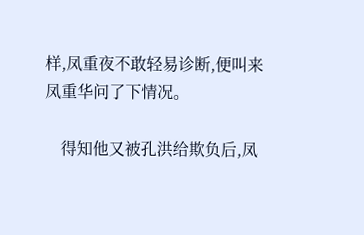样,凤重夜不敢轻易诊断,便叫来凤重华问了下情况。

    得知他又被孔洪给欺负后,凤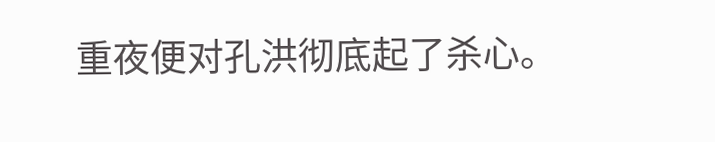重夜便对孔洪彻底起了杀心。